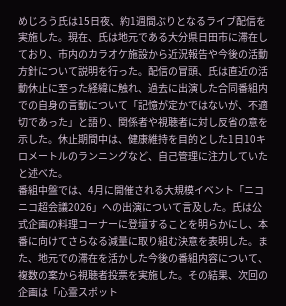めじろう氏は15日夜、約1週間ぶりとなるライブ配信を実施した。現在、氏は地元である大分県日田市に滞在しており、市内のカラオケ施設から近況報告や今後の活動方針について説明を行った。配信の冒頭、氏は直近の活動休止に至った経緯に触れ、過去に出演した合同番組内での自身の言動について「記憶が定かではないが、不適切であった」と語り、関係者や視聴者に対し反省の意を示した。休止期間中は、健康維持を目的とした1日10キロメートルのランニングなど、自己管理に注力していたと述べた。
番組中盤では、4月に開催される大規模イベント「ニコニコ超会議2026」への出演について言及した。氏は公式企画の料理コーナーに登壇することを明らかにし、本番に向けてさらなる減量に取り組む決意を表明した。また、地元での滞在を活かした今後の番組内容について、複数の案から視聴者投票を実施した。その結果、次回の企画は「心霊スポット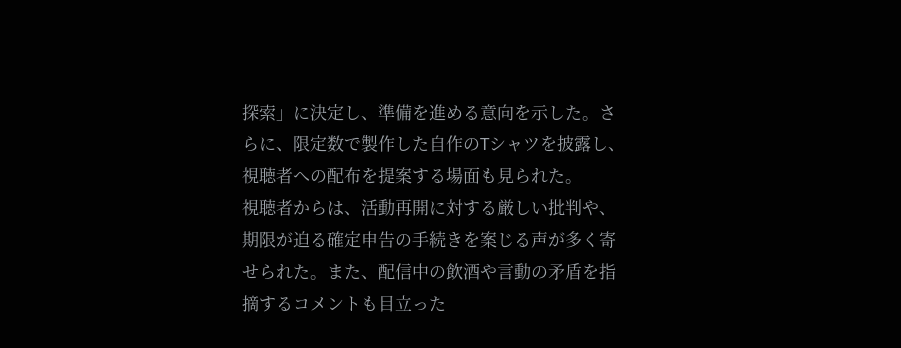探索」に決定し、準備を進める意向を示した。さらに、限定数で製作した自作のTシャツを披露し、視聴者への配布を提案する場面も見られた。
視聴者からは、活動再開に対する厳しい批判や、期限が迫る確定申告の手続きを案じる声が多く寄せられた。また、配信中の飲酒や言動の矛盾を指摘するコメントも目立った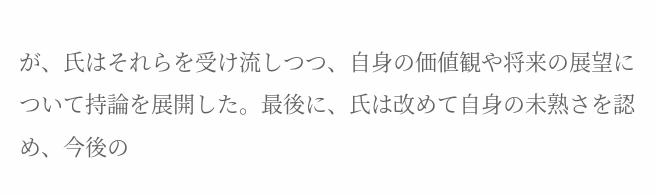が、氏はそれらを受け流しつつ、自身の価値観や将来の展望について持論を展開した。最後に、氏は改めて自身の未熟さを認め、今後の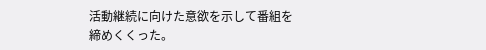活動継続に向けた意欲を示して番組を締めくくった。